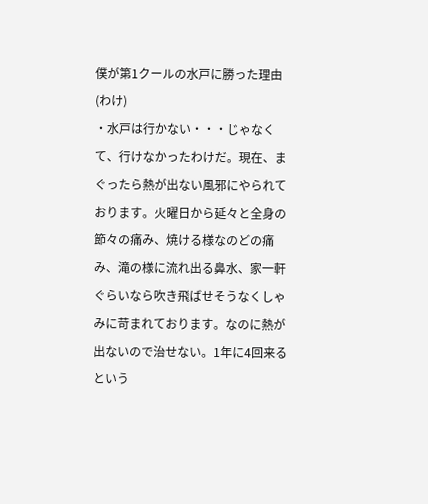僕が第1クールの水戸に勝った理由(わけ)
・水戸は行かない・・・じゃなくて、行けなかったわけだ。現在、まぐったら熱が出ない風邪にやられております。火曜日から延々と全身の節々の痛み、焼ける様なのどの痛み、滝の様に流れ出る鼻水、家一軒ぐらいなら吹き飛ばせそうなくしゃみに苛まれております。なのに熱が出ないので治せない。1年に4回来るという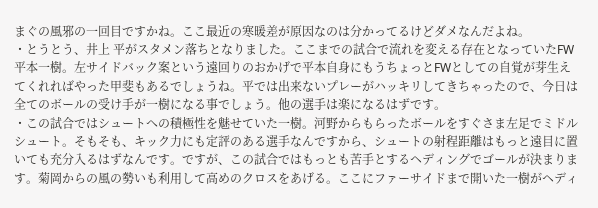まぐの風邪の一回目ですかね。ここ最近の寒暖差が原因なのは分かってるけどダメなんだよね。
・とうとう、井上 平がスタメン落ちとなりました。ここまでの試合で流れを変える存在となっていたFW平本一樹。左サイドバック案という遠回りのおかげで平本自身にもうちょっとFWとしての自覚が芽生えてくれればやった甲斐もあるでしょうね。平では出来ないプレーがハッキリしてきちゃったので、今日は全てのボールの受け手が一樹になる事でしょう。他の選手は楽になるはずです。
・この試合ではシュートへの積極性を魅せていた一樹。河野からもらったボールをすぐさま左足でミドルシュート。そもそも、キック力にも定評のある選手なんですから、シュートの射程距離はもっと遠目に置いても充分入るはずなんです。ですが、この試合ではもっとも苦手とするヘディングでゴールが決まります。菊岡からの風の勢いも利用して高めのクロスをあげる。ここにファーサイドまで開いた一樹がヘディ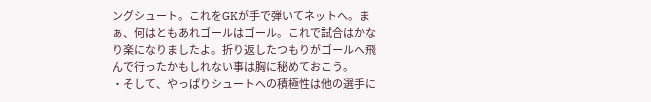ングシュート。これをGKが手で弾いてネットへ。まぁ、何はともあれゴールはゴール。これで試合はかなり楽になりましたよ。折り返したつもりがゴールへ飛んで行ったかもしれない事は胸に秘めておこう。
・そして、やっぱりシュートへの積極性は他の選手に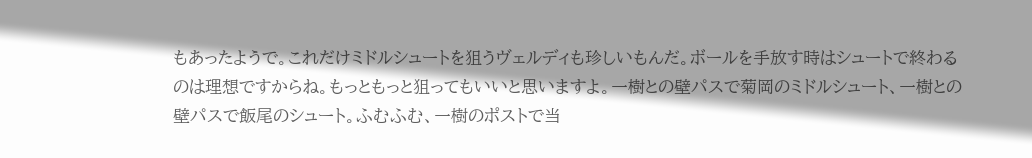もあったようで。これだけミドルシュートを狙うヴェルディも珍しいもんだ。ボールを手放す時はシュートで終わるのは理想ですからね。もっともっと狙ってもいいと思いますよ。一樹との壁パスで菊岡のミドルシュート、一樹との壁パスで飯尾のシュート。ふむふむ、一樹のポストで当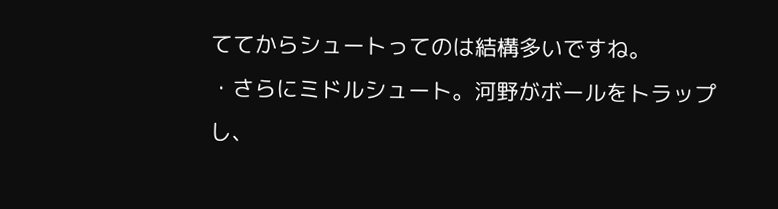ててからシュートってのは結構多いですね。
・さらにミドルシュート。河野がボールをトラップし、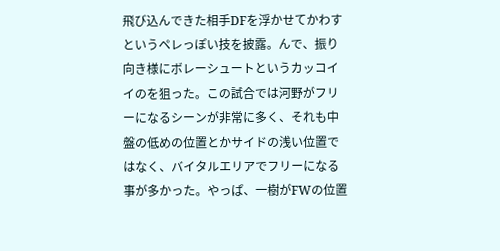飛び込んできた相手DFを浮かせてかわすというペレっぽい技を披露。んで、振り向き様にボレーシュートというカッコイイのを狙った。この試合では河野がフリーになるシーンが非常に多く、それも中盤の低めの位置とかサイドの浅い位置ではなく、バイタルエリアでフリーになる事が多かった。やっぱ、一樹がFWの位置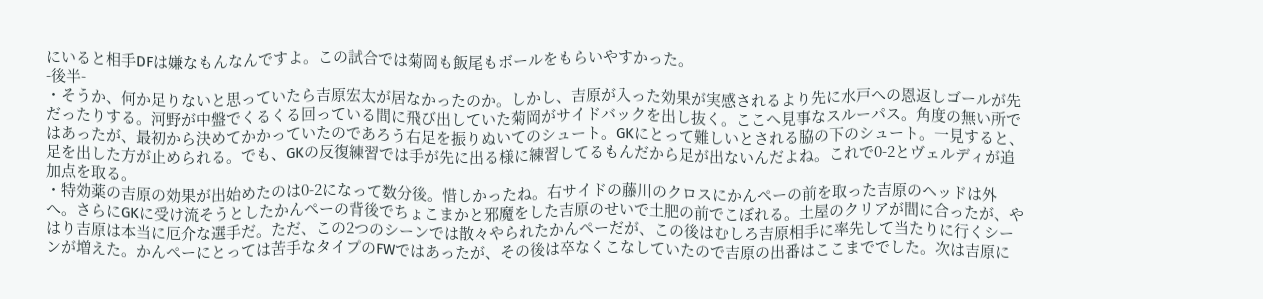にいると相手DFは嫌なもんなんですよ。この試合では菊岡も飯尾もボールをもらいやすかった。
-後半-
・そうか、何か足りないと思っていたら吉原宏太が居なかったのか。しかし、吉原が入った効果が実感されるより先に水戸への恩返しゴールが先だったりする。河野が中盤でくるくる回っている間に飛び出していた菊岡がサイドバックを出し抜く。ここへ見事なスルーパス。角度の無い所ではあったが、最初から決めてかかっていたのであろう右足を振りぬいてのシュート。GKにとって難しいとされる脇の下のシュート。一見すると、足を出した方が止められる。でも、GKの反復練習では手が先に出る様に練習してるもんだから足が出ないんだよね。これで0-2とヴェルディが追加点を取る。
・特効薬の吉原の効果が出始めたのは0-2になって数分後。惜しかったね。右サイドの藤川のクロスにかんぺーの前を取った吉原のヘッドは外へ。さらにGKに受け流そうとしたかんぺーの背後でちょこまかと邪魔をした吉原のせいで土肥の前でこぼれる。土屋のクリアが間に合ったが、やはり吉原は本当に厄介な選手だ。ただ、この2つのシーンでは散々やられたかんぺーだが、この後はむしろ吉原相手に率先して当たりに行くシーンが増えた。かんぺーにとっては苦手なタイプのFWではあったが、その後は卒なくこなしていたので吉原の出番はここまででした。次は吉原に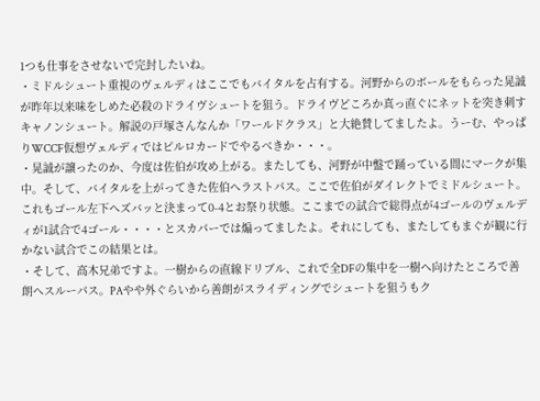1つも仕事をさせないで完封したいね。
・ミドルシュート重視のヴェルディはここでもバイタルを占有する。河野からのボールをもらった晃誠が昨年以来味をしめた必殺のドライヴシュートを狙う。ドライヴどころか真っ直ぐにネットを突き刺すキャノンシュート。解説の戸塚さんなんか「ワールドクラス」と大絶賛してましたよ。うーむ、やっぱりWCCF仮想ヴェルディではピルロカードでやるべきか・・・。
・晃誠が譲ったのか、今度は佐伯が攻め上がる。またしても、河野が中盤で踊っている間にマークが集中。そして、バイタルを上がってきた佐伯へラストパス。ここで佐伯がダイレクトでミドルシュート。これもゴール左下へズバッと決まって0-4とお祭り状態。ここまでの試合で総得点が4ゴールのヴェルディが1試合で4ゴール・・・・とスカパーでは煽ってましたよ。それにしても、またしてもまぐが観に行かない試合でこの結果とは。
・そして、高木兄弟ですよ。一樹からの直線ドリブル、これで全DFの集中を一樹へ向けたところで善朗へスルーパス。PAやや外ぐらいから善朗がスライディングでシュートを狙うもク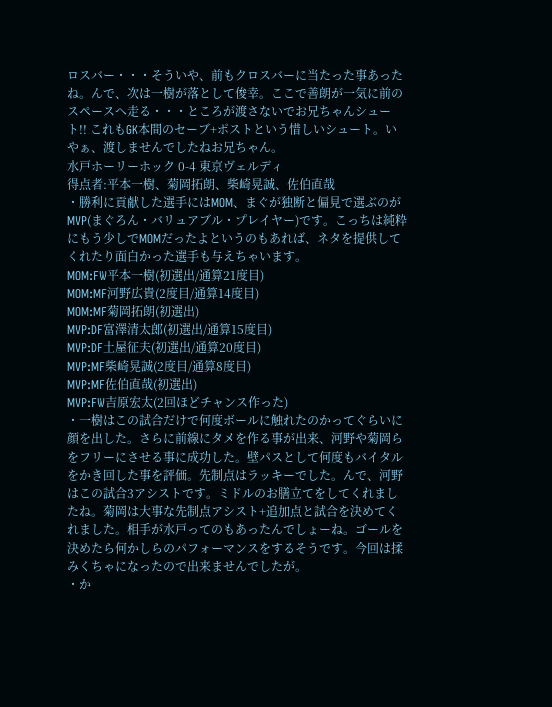ロスバー・・・そういや、前もクロスバーに当たった事あったね。んで、次は一樹が落として俊幸。ここで善朗が一気に前のスペースへ走る・・・ところが渡さないでお兄ちゃんシュート!! これもGK本間のセーブ+ポストという惜しいシュート。いやぁ、渡しませんでしたねお兄ちゃん。
水戸ホーリーホック 0-4 東京ヴェルディ
得点者:平本一樹、菊岡拓朗、柴崎晃誠、佐伯直哉
・勝利に貢献した選手にはMOM、まぐが独断と偏見で選ぶのがMVP(まぐろん・バリュアブル・プレイヤー)です。こっちは純粋にもう少しでMOMだったよというのもあれば、ネタを提供してくれたり面白かった選手も与えちゃいます。
MOM:FW平本一樹(初選出/通算21度目)
MOM:MF河野広貴(2度目/通算14度目)
MOM:MF菊岡拓朗(初選出)
MVP:DF富澤清太郎(初選出/通算15度目)
MVP:DF土屋征夫(初選出/通算20度目)
MVP:MF柴崎晃誠(2度目/通算8度目)
MVP:MF佐伯直哉(初選出)
MVP:FW吉原宏太(2回ほどチャンス作った)
・一樹はこの試合だけで何度ボールに触れたのかってぐらいに顔を出した。さらに前線にタメを作る事が出来、河野や菊岡らをフリーにさせる事に成功した。壁パスとして何度もバイタルをかき回した事を評価。先制点はラッキーでした。んで、河野はこの試合3アシストです。ミドルのお膳立てをしてくれましたね。菊岡は大事な先制点アシスト+追加点と試合を決めてくれました。相手が水戸ってのもあったんでしょーね。ゴールを決めたら何かしらのパフォーマンスをするそうです。今回は揉みくちゃになったので出来ませんでしたが。
・か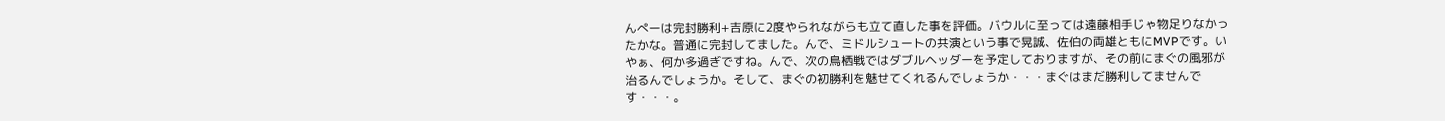んぺーは完封勝利+吉原に2度やられながらも立て直した事を評価。バウルに至っては遠藤相手じゃ物足りなかったかな。普通に完封してました。んで、ミドルシュートの共演という事で晃誠、佐伯の両雄ともにMVPです。いやぁ、何か多過ぎですね。んで、次の鳥栖戦ではダブルヘッダーを予定しておりますが、その前にまぐの風邪が治るんでしょうか。そして、まぐの初勝利を魅せてくれるんでしょうか・・・まぐはまだ勝利してませんです・・・。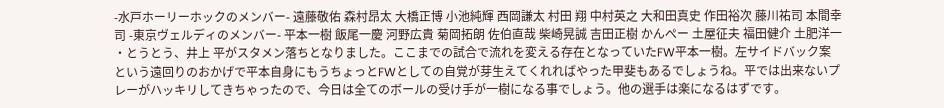-水戸ホーリーホックのメンバー- 遠藤敬佑 森村昂太 大橋正博 小池純輝 西岡謙太 村田 翔 中村英之 大和田真史 作田裕次 藤川祐司 本間幸司 -東京ヴェルディのメンバー- 平本一樹 飯尾一慶 河野広貴 菊岡拓朗 佐伯直哉 柴崎晃誠 吉田正樹 かんぺー 土屋征夫 福田健介 土肥洋一
・とうとう、井上 平がスタメン落ちとなりました。ここまでの試合で流れを変える存在となっていたFW平本一樹。左サイドバック案という遠回りのおかげで平本自身にもうちょっとFWとしての自覚が芽生えてくれればやった甲斐もあるでしょうね。平では出来ないプレーがハッキリしてきちゃったので、今日は全てのボールの受け手が一樹になる事でしょう。他の選手は楽になるはずです。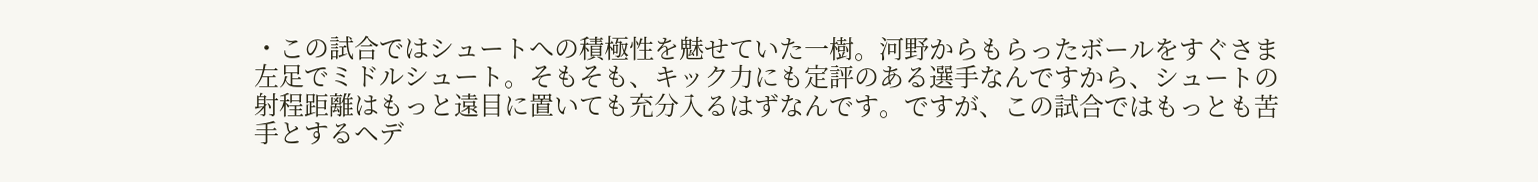・この試合ではシュートへの積極性を魅せていた一樹。河野からもらったボールをすぐさま左足でミドルシュート。そもそも、キック力にも定評のある選手なんですから、シュートの射程距離はもっと遠目に置いても充分入るはずなんです。ですが、この試合ではもっとも苦手とするヘデ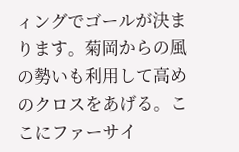ィングでゴールが決まります。菊岡からの風の勢いも利用して高めのクロスをあげる。ここにファーサイ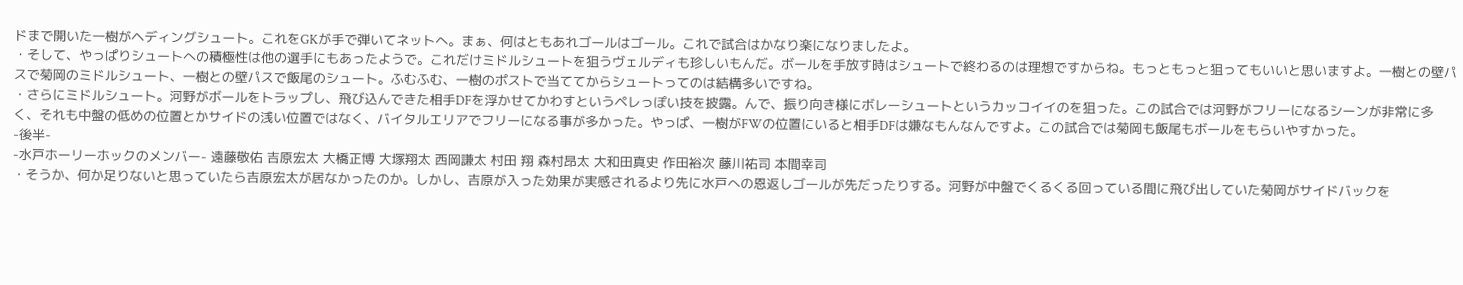ドまで開いた一樹がヘディングシュート。これをGKが手で弾いてネットへ。まぁ、何はともあれゴールはゴール。これで試合はかなり楽になりましたよ。
・そして、やっぱりシュートへの積極性は他の選手にもあったようで。これだけミドルシュートを狙うヴェルディも珍しいもんだ。ボールを手放す時はシュートで終わるのは理想ですからね。もっともっと狙ってもいいと思いますよ。一樹との壁パスで菊岡のミドルシュート、一樹との壁パスで飯尾のシュート。ふむふむ、一樹のポストで当ててからシュートってのは結構多いですね。
・さらにミドルシュート。河野がボールをトラップし、飛び込んできた相手DFを浮かせてかわすというペレっぽい技を披露。んで、振り向き様にボレーシュートというカッコイイのを狙った。この試合では河野がフリーになるシーンが非常に多く、それも中盤の低めの位置とかサイドの浅い位置ではなく、バイタルエリアでフリーになる事が多かった。やっぱ、一樹がFWの位置にいると相手DFは嫌なもんなんですよ。この試合では菊岡も飯尾もボールをもらいやすかった。
-後半-
-水戸ホーリーホックのメンバー- 遠藤敬佑 吉原宏太 大橋正博 大塚翔太 西岡謙太 村田 翔 森村昂太 大和田真史 作田裕次 藤川祐司 本間幸司
・そうか、何か足りないと思っていたら吉原宏太が居なかったのか。しかし、吉原が入った効果が実感されるより先に水戸への恩返しゴールが先だったりする。河野が中盤でくるくる回っている間に飛び出していた菊岡がサイドバックを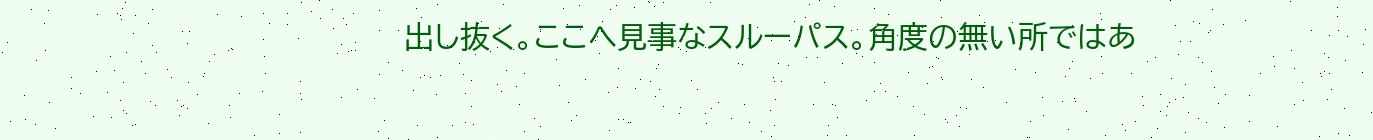出し抜く。ここへ見事なスルーパス。角度の無い所ではあ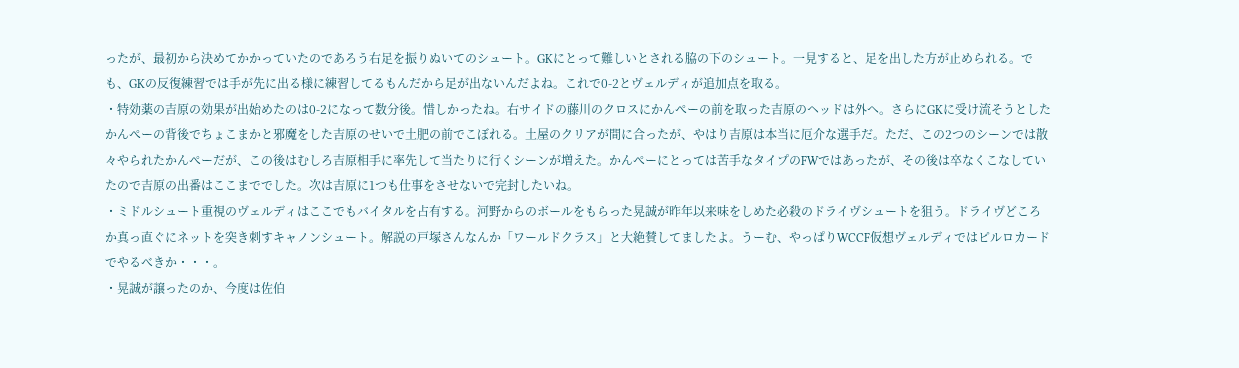ったが、最初から決めてかかっていたのであろう右足を振りぬいてのシュート。GKにとって難しいとされる脇の下のシュート。一見すると、足を出した方が止められる。でも、GKの反復練習では手が先に出る様に練習してるもんだから足が出ないんだよね。これで0-2とヴェルディが追加点を取る。
・特効薬の吉原の効果が出始めたのは0-2になって数分後。惜しかったね。右サイドの藤川のクロスにかんぺーの前を取った吉原のヘッドは外へ。さらにGKに受け流そうとしたかんぺーの背後でちょこまかと邪魔をした吉原のせいで土肥の前でこぼれる。土屋のクリアが間に合ったが、やはり吉原は本当に厄介な選手だ。ただ、この2つのシーンでは散々やられたかんぺーだが、この後はむしろ吉原相手に率先して当たりに行くシーンが増えた。かんぺーにとっては苦手なタイプのFWではあったが、その後は卒なくこなしていたので吉原の出番はここまででした。次は吉原に1つも仕事をさせないで完封したいね。
・ミドルシュート重視のヴェルディはここでもバイタルを占有する。河野からのボールをもらった晃誠が昨年以来味をしめた必殺のドライヴシュートを狙う。ドライヴどころか真っ直ぐにネットを突き刺すキャノンシュート。解説の戸塚さんなんか「ワールドクラス」と大絶賛してましたよ。うーむ、やっぱりWCCF仮想ヴェルディではピルロカードでやるべきか・・・。
・晃誠が譲ったのか、今度は佐伯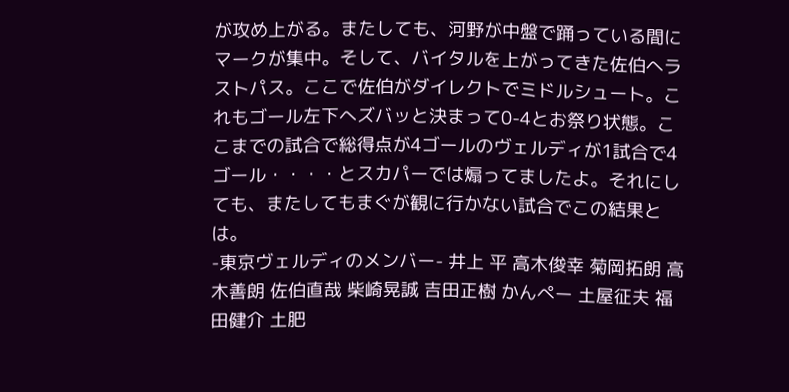が攻め上がる。またしても、河野が中盤で踊っている間にマークが集中。そして、バイタルを上がってきた佐伯へラストパス。ここで佐伯がダイレクトでミドルシュート。これもゴール左下へズバッと決まって0-4とお祭り状態。ここまでの試合で総得点が4ゴールのヴェルディが1試合で4ゴール・・・・とスカパーでは煽ってましたよ。それにしても、またしてもまぐが観に行かない試合でこの結果とは。
-東京ヴェルディのメンバー- 井上 平 高木俊幸 菊岡拓朗 高木善朗 佐伯直哉 柴崎晃誠 吉田正樹 かんぺー 土屋征夫 福田健介 土肥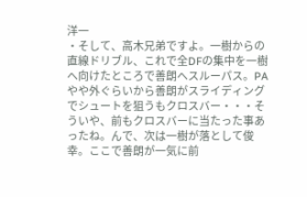洋一
・そして、高木兄弟ですよ。一樹からの直線ドリブル、これで全DFの集中を一樹へ向けたところで善朗へスルーパス。PAやや外ぐらいから善朗がスライディングでシュートを狙うもクロスバー・・・そういや、前もクロスバーに当たった事あったね。んで、次は一樹が落として俊幸。ここで善朗が一気に前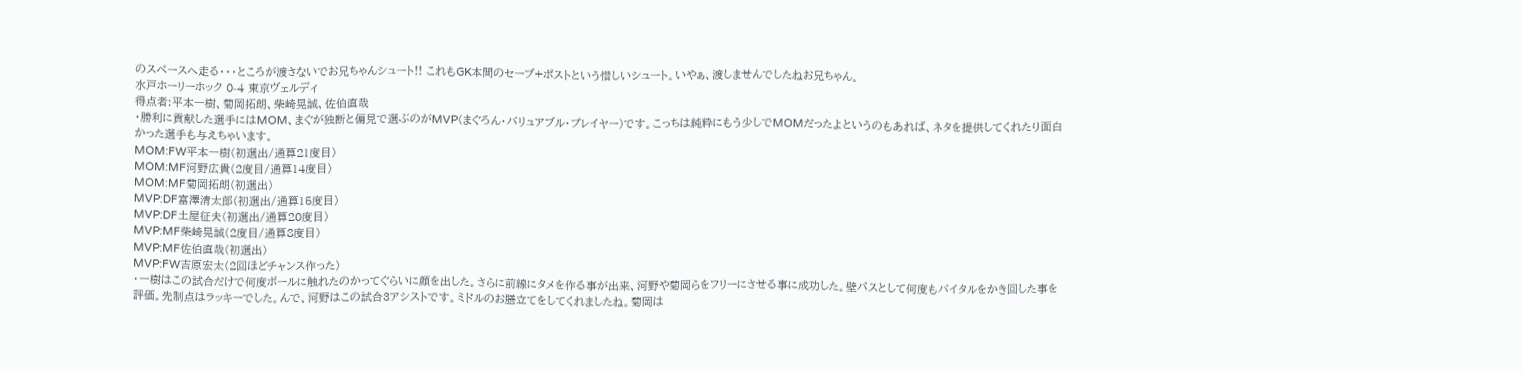のスペースへ走る・・・ところが渡さないでお兄ちゃんシュート!! これもGK本間のセーブ+ポストという惜しいシュート。いやぁ、渡しませんでしたねお兄ちゃん。
水戸ホーリーホック 0-4 東京ヴェルディ
得点者:平本一樹、菊岡拓朗、柴崎晃誠、佐伯直哉
・勝利に貢献した選手にはMOM、まぐが独断と偏見で選ぶのがMVP(まぐろん・バリュアブル・プレイヤー)です。こっちは純粋にもう少しでMOMだったよというのもあれば、ネタを提供してくれたり面白かった選手も与えちゃいます。
MOM:FW平本一樹(初選出/通算21度目)
MOM:MF河野広貴(2度目/通算14度目)
MOM:MF菊岡拓朗(初選出)
MVP:DF富澤清太郎(初選出/通算15度目)
MVP:DF土屋征夫(初選出/通算20度目)
MVP:MF柴崎晃誠(2度目/通算8度目)
MVP:MF佐伯直哉(初選出)
MVP:FW吉原宏太(2回ほどチャンス作った)
・一樹はこの試合だけで何度ボールに触れたのかってぐらいに顔を出した。さらに前線にタメを作る事が出来、河野や菊岡らをフリーにさせる事に成功した。壁パスとして何度もバイタルをかき回した事を評価。先制点はラッキーでした。んで、河野はこの試合3アシストです。ミドルのお膳立てをしてくれましたね。菊岡は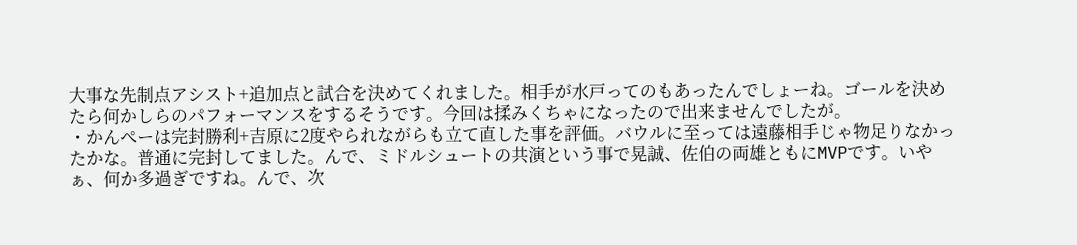大事な先制点アシスト+追加点と試合を決めてくれました。相手が水戸ってのもあったんでしょーね。ゴールを決めたら何かしらのパフォーマンスをするそうです。今回は揉みくちゃになったので出来ませんでしたが。
・かんぺーは完封勝利+吉原に2度やられながらも立て直した事を評価。バウルに至っては遠藤相手じゃ物足りなかったかな。普通に完封してました。んで、ミドルシュートの共演という事で晃誠、佐伯の両雄ともにMVPです。いやぁ、何か多過ぎですね。んで、次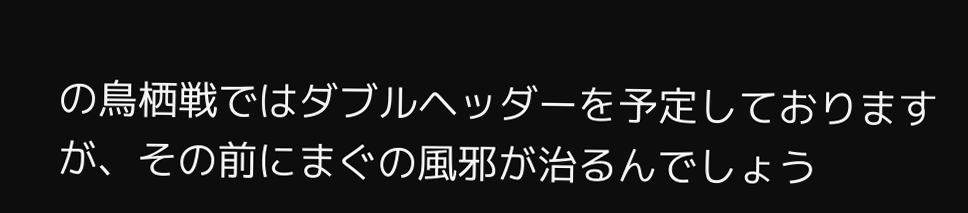の鳥栖戦ではダブルヘッダーを予定しておりますが、その前にまぐの風邪が治るんでしょう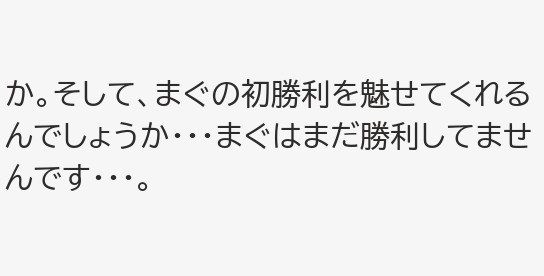か。そして、まぐの初勝利を魅せてくれるんでしょうか・・・まぐはまだ勝利してませんです・・・。